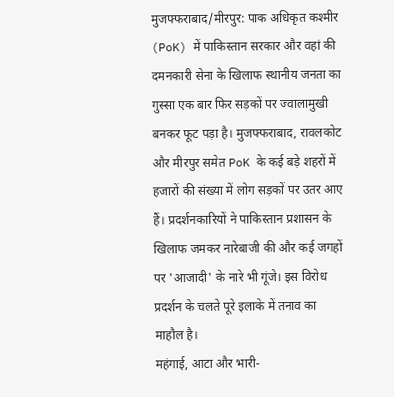मुजफ्फराबाद/मीरपुर: पाक अधिकृत कश्मीर (PoK) में पाकिस्तान सरकार और वहां की दमनकारी सेना के खिलाफ स्थानीय जनता का गुस्सा एक बार फिर सड़कों पर ज्वालामुखी बनकर फूट पड़ा है। मुजफ्फराबाद, रावलकोट और मीरपुर समेत PoK के कई बड़े शहरों में हजारों की संख्या में लोग सड़कों पर उतर आए हैं। प्रदर्शनकारियों ने पाकिस्तान प्रशासन के खिलाफ जमकर नारेबाजी की और कई जगहों पर 'आजादी' के नारे भी गूंजे। इस विरोध प्रदर्शन के चलते पूरे इलाके में तनाव का माहौल है।
महंगाई, आटा और भारी-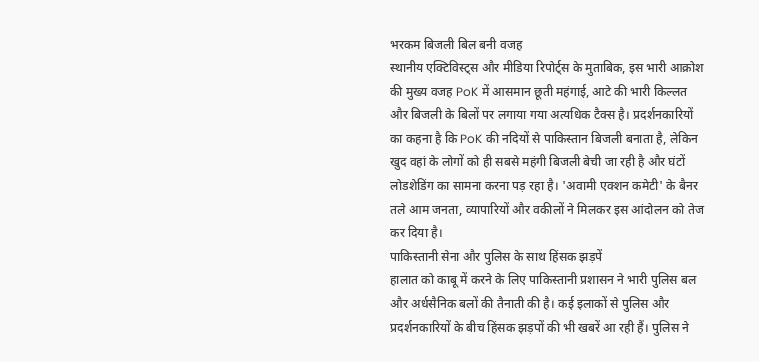भरकम बिजली बिल बनी वजह
स्थानीय एक्टिविस्ट्स और मीडिया रिपोर्ट्स के मुताबिक, इस भारी आक्रोश की मुख्य वजह PoK में आसमान छूती महंगाई, आटे की भारी किल्लत और बिजली के बिलों पर लगाया गया अत्यधिक टैक्स है। प्रदर्शनकारियों का कहना है कि PoK की नदियों से पाकिस्तान बिजली बनाता है, लेकिन खुद वहां के लोगों को ही सबसे महंगी बिजली बेची जा रही है और घंटों लोडशेडिंग का सामना करना पड़ रहा है। 'अवामी एक्शन कमेटी' के बैनर तले आम जनता, व्यापारियों और वकीलों ने मिलकर इस आंदोलन को तेज कर दिया है।
पाकिस्तानी सेना और पुलिस के साथ हिंसक झड़पें
हालात को काबू में करने के लिए पाकिस्तानी प्रशासन ने भारी पुलिस बल और अर्धसैनिक बलों की तैनाती की है। कई इलाकों से पुलिस और प्रदर्शनकारियों के बीच हिंसक झड़पों की भी खबरें आ रही हैं। पुलिस ने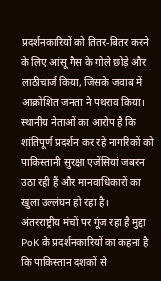प्रदर्शनकारियों को तितर-बितर करने के लिए आंसू गैस के गोले छोड़े और लाठीचार्ज किया, जिसके जवाब में आक्रोशित जनता ने पथराव किया। स्थानीय नेताओं का आरोप है कि शांतिपूर्ण प्रदर्शन कर रहे नागरिकों को पाकिस्तानी सुरक्षा एजेंसियां जबरन उठा रही हैं और मानवाधिकारों का खुला उल्लंघन हो रहा है।
अंतरराष्ट्रीय मंचों पर गूंज रहा है मुद्दा
PoK के प्रदर्शनकारियों का कहना है कि पाकिस्तान दशकों से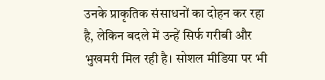उनके प्राकृतिक संसाधनों का दोहन कर रहा है, लेकिन बदले में उन्हें सिर्फ गरीबी और भुखमरी मिल रही है। सोशल मीडिया पर भी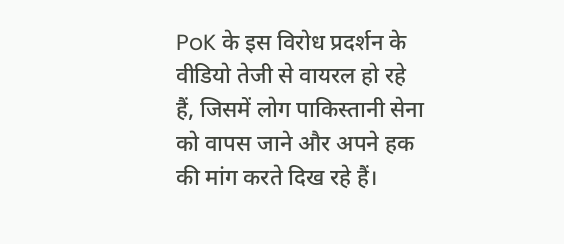PoK के इस विरोध प्रदर्शन के वीडियो तेजी से वायरल हो रहे हैं, जिसमें लोग पाकिस्तानी सेना को वापस जाने और अपने हक की मांग करते दिख रहे हैं।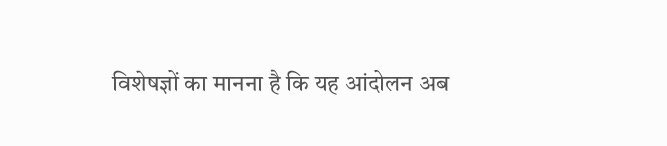विशेषज्ञों का मानना है कि यह आंदोलन अब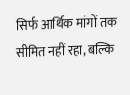सिर्फ आर्थिक मांगों तक सीमित नहीं रहा, बल्कि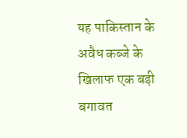यह पाकिस्तान के अवैध कब्जे के खिलाफ एक बड़ी बगावत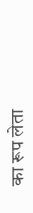का रूप लेता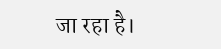जा रहा है।